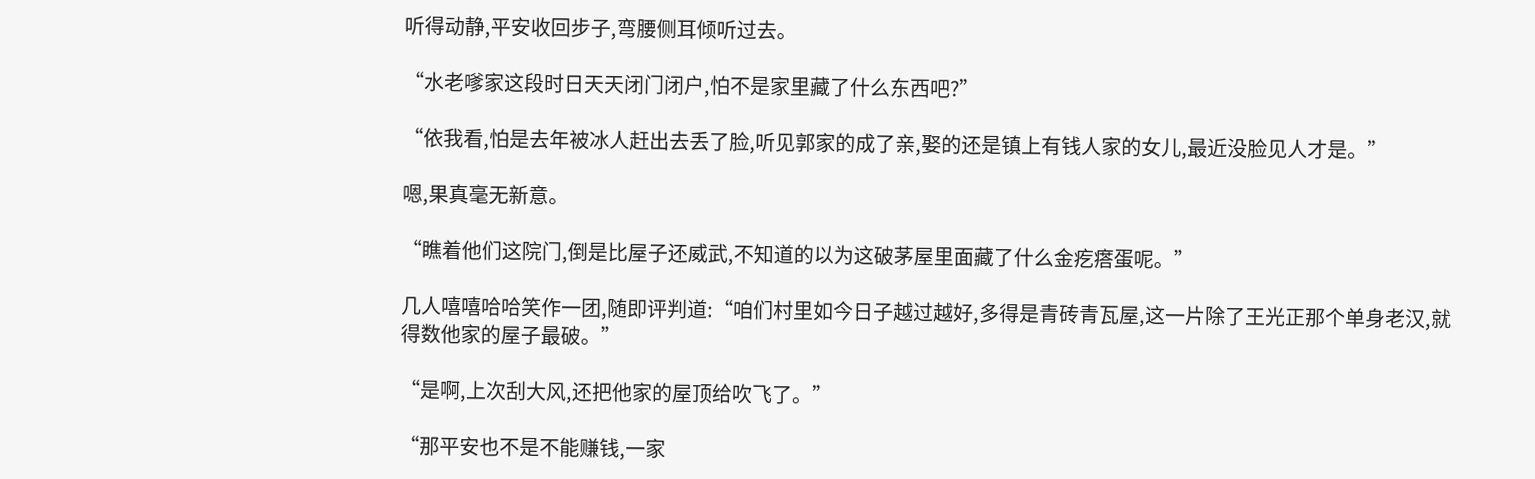听得动静,平安收回步子,弯腰侧耳倾听过去。

“水老嗲家这段时日天天闭门闭户,怕不是家里藏了什么东西吧?”

“依我看,怕是去年被冰人赶出去丢了脸,听见郭家的成了亲,娶的还是镇上有钱人家的女儿,最近没脸见人才是。”

嗯,果真毫无新意。

“瞧着他们这院门,倒是比屋子还威武,不知道的以为这破茅屋里面藏了什么金疙瘩蛋呢。”

几人嘻嘻哈哈笑作一团,随即评判道:“咱们村里如今日子越过越好,多得是青砖青瓦屋,这一片除了王光正那个单身老汉,就得数他家的屋子最破。”

“是啊,上次刮大风,还把他家的屋顶给吹飞了。”

“那平安也不是不能赚钱,一家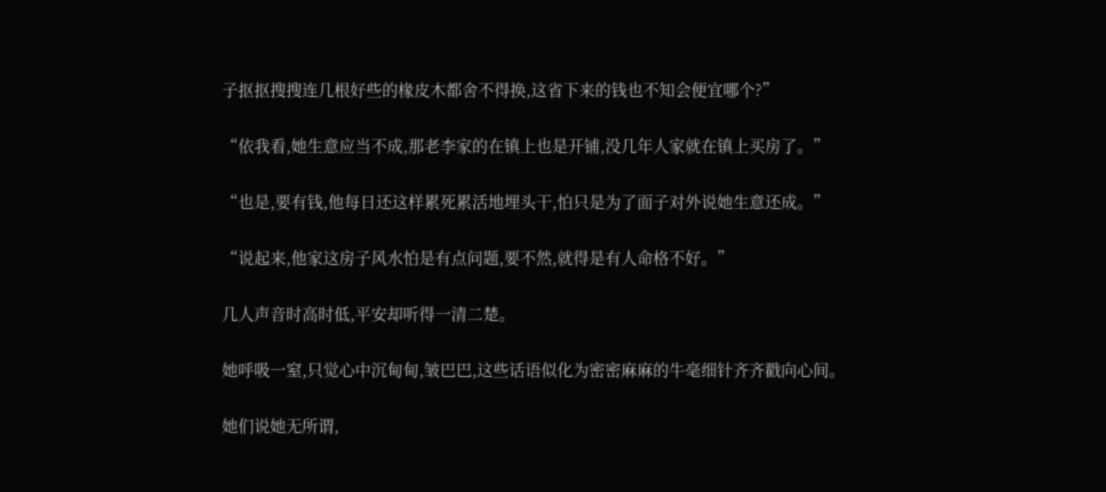子抠抠搜搜连几根好些的椽皮木都舍不得换,这省下来的钱也不知会便宜哪个?”

“依我看,她生意应当不成,那老李家的在镇上也是开铺,没几年人家就在镇上买房了。”

“也是,要有钱,他每日还这样累死累活地埋头干,怕只是为了面子对外说她生意还成。”

“说起来,他家这房子风水怕是有点问题,要不然,就得是有人命格不好。”

几人声音时高时低,平安却听得一清二楚。

她呼吸一窒,只觉心中沉甸甸,皱巴巴,这些话语似化为密密麻麻的牛毫细针齐齐戳向心间。

她们说她无所谓,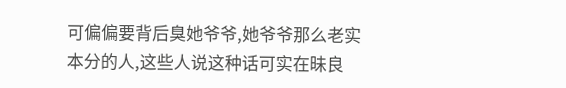可偏偏要背后臭她爷爷,她爷爷那么老实本分的人,这些人说这种话可实在昧良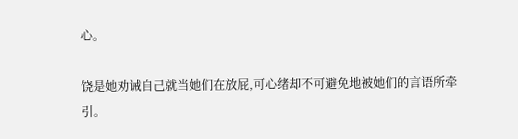心。

饶是她劝诫自己就当她们在放屁,可心绪却不可避免地被她们的言语所牵引。